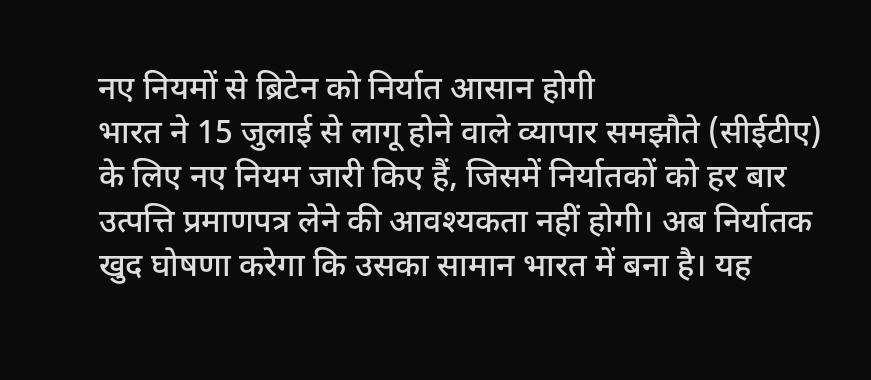नए नियमों से ब्रिटेन को निर्यात आसान होगी
भारत ने 15 जुलाई से लागू होने वाले व्यापार समझौते (सीईटीए) के लिए नए नियम जारी किए हैं, जिसमें निर्यातकों को हर बार उत्पत्ति प्रमाणपत्र लेने की आवश्यकता नहीं होगी। अब निर्यातक खुद घोषणा करेगा कि उसका सामान भारत में बना है। यह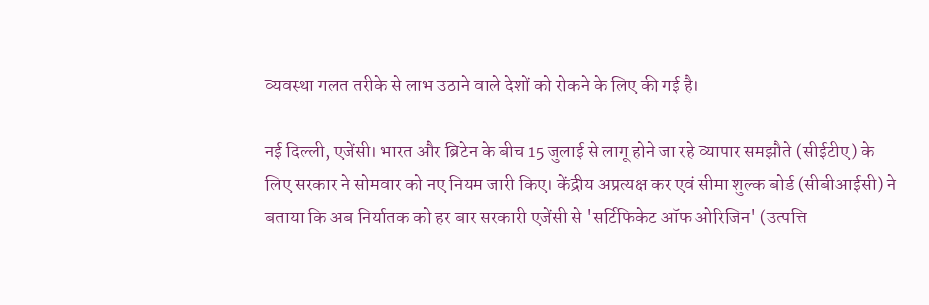व्यवस्था गलत तरीके से लाभ उठाने वाले देशों को रोकने के लिए की गई है।

नई दिल्ली, एजेंसी। भारत और ब्रिटेन के बीच 15 जुलाई से लागू होने जा रहे व्यापार समझौते (सीईटीए) के लिए सरकार ने सोमवार को नए नियम जारी किए। केंद्रीय अप्रत्यक्ष कर एवं सीमा शुल्क बोर्ड (सीबीआईसी) ने बताया कि अब निर्यातक को हर बार सरकारी एजेंसी से 'सर्टिफिकेट ऑफ ओरिजिन' (उत्पत्ति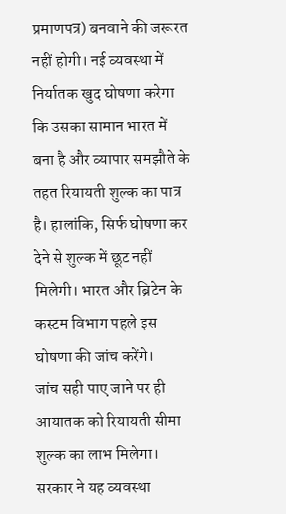प्रमाणपत्र) बनवाने की जरूरत नहीं होगी। नई व्यवस्था में निर्यातक खुद घोषणा करेगा कि उसका सामान भारत में बना है और व्यापार समझौते के तहत रियायती शुल्क का पात्र है। हालांकि, सिर्फ घोषणा कर देने से शुल्क में छूट नहीं मिलेगी। भारत और ब्रिटेन के कस्टम विभाग पहले इस घोषणा की जांच करेंगे।
जांच सही पाए जाने पर ही आयातक को रियायती सीमा शुल्क का लाभ मिलेगा। सरकार ने यह व्यवस्था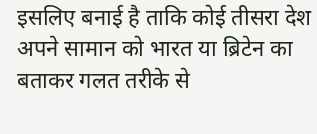इसलिए बनाई है ताकि कोई तीसरा देश अपने सामान को भारत या ब्रिटेन का बताकर गलत तरीके से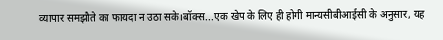व्यापार समझौते का फायदा न उठा सके।बॉक्स...एक खेप के लिए ही होगी मान्यसीबीआईसी के अनुसार, यह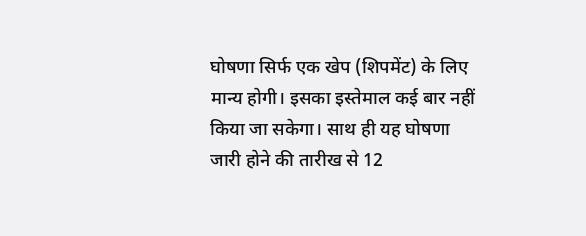घोषणा सिर्फ एक खेप (शिपमेंट) के लिए मान्य होगी। इसका इस्तेमाल कई बार नहीं किया जा सकेगा। साथ ही यह घोषणा जारी होने की तारीख से 12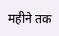महीने तक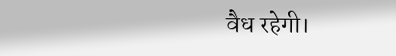वैध रहेगी।